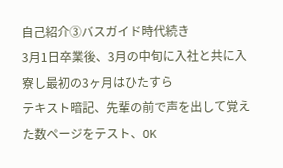自己紹介③バスガイド時代続き
3月1日卒業後、3月の中旬に入社と共に入寮し最初の3ヶ月はひたすら
テキスト暗記、先輩の前で声を出して覚えた数ページをテスト、OK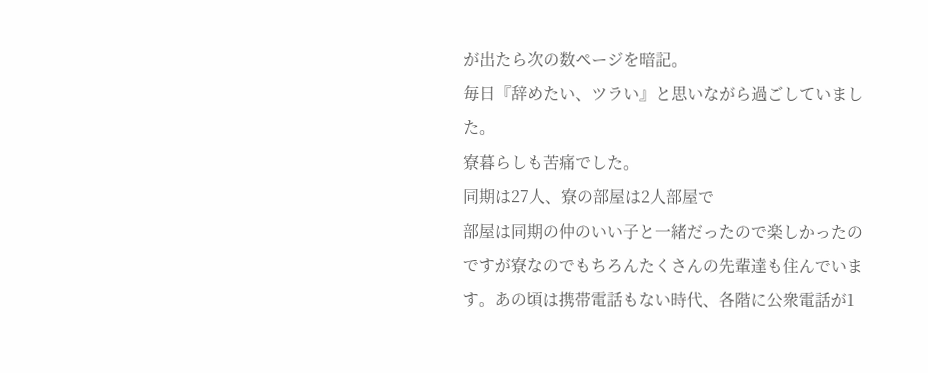が出たら次の数ページを暗記。
毎日『辞めたい、ツラい』と思いながら過ごしていました。
寮暮らしも苦痛でした。
同期は27人、寮の部屋は2人部屋で
部屋は同期の仲のいい子と一緒だったので楽しかったのですが寮なのでもちろんたくさんの先輩達も住んでいます。あの頃は携帯電話もない時代、各階に公衆電話が1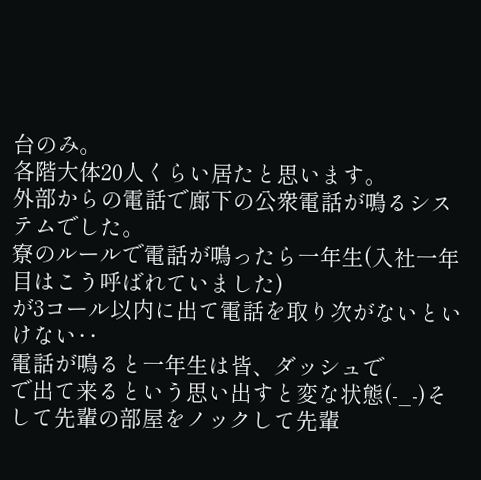台のみ。
各階大体20人くらい居たと思います。
外部からの電話で廊下の公衆電話が鳴るシステムでした。
寮のルールで電話が鳴ったら一年生(入社一年目はこう呼ばれていました)
が3コール以内に出て電話を取り次がないといけない‥
電話が鳴ると一年生は皆、ダッシュで
で出て来るという思い出すと変な状態(-_-)そして先輩の部屋をノックして先輩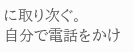に取り次ぐ。
自分で電話をかけ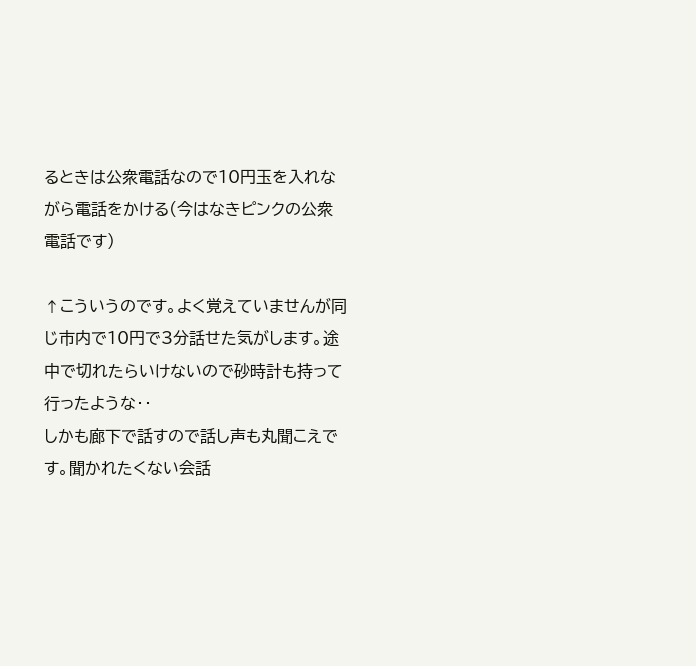るときは公衆電話なので10円玉を入れながら電話をかける(今はなきピンクの公衆電話です)

↑こういうのです。よく覚えていませんが同じ市内で10円で3分話せた気がします。途中で切れたらいけないので砂時計も持って行ったような‥
しかも廊下で話すので話し声も丸聞こえです。聞かれたくない会話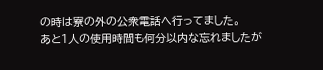の時は寮の外の公衆電話へ行ってました。
あと1人の使用時間も何分以内な忘れましたが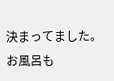決まってました。
お風呂も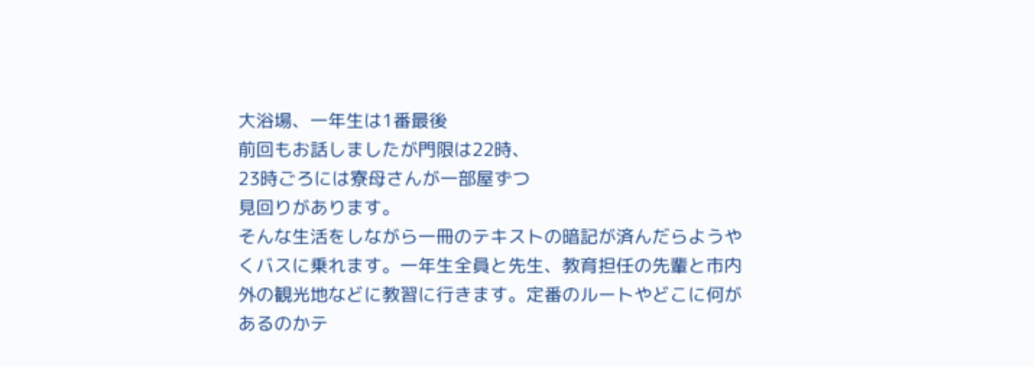大浴場、一年生は1番最後
前回もお話しましたが門限は22時、
23時ごろには寮母さんが一部屋ずつ
見回りがあります。
そんな生活をしながら一冊のテキストの暗記が済んだらようやくバスに乗れます。一年生全員と先生、教育担任の先輩と市内外の観光地などに教習に行きます。定番のルートやどこに何があるのかテ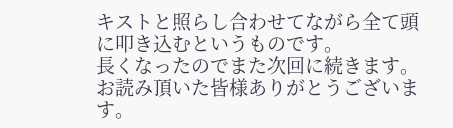キストと照らし合わせてながら全て頭に叩き込むというものです。
長くなったのでまた次回に続きます。
お読み頂いた皆様ありがとうございます。